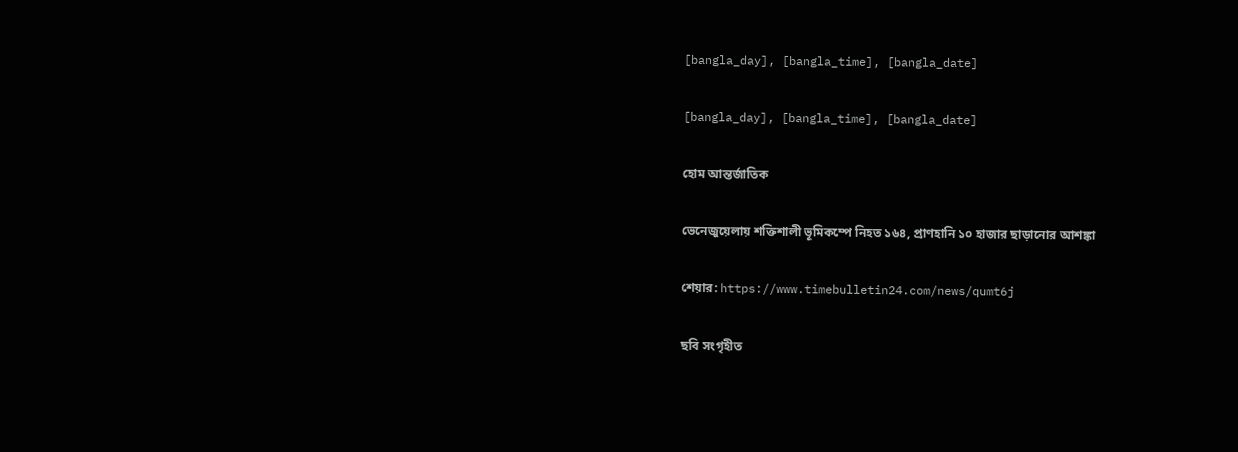[bangla_day], [bangla_time], [bangla_date]

[bangla_day], [bangla_time], [bangla_date]

হোম আন্তর্জাতিক

ভেনেজুয়েলায় শক্তিশালী ভূমিকম্পে নিহত ১৬৪, প্রাণহানি ১০ হাজার ছাড়ানোর আশঙ্কা

শেয়ার: https://www.timebulletin24.com/news/qumt6j

ছবি সংগৃহীত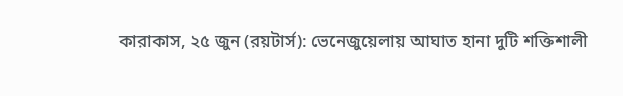কারাকাস, ২৫ জুন (রয়টার্স): ভেনেজুয়েলায় আঘাত হানা দুটি শক্তিশালী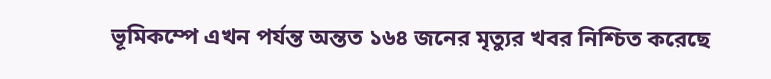ভূমিকম্পে এখন পর্যন্ত অন্তত ১৬৪ জনের মৃত্যুর খবর নিশ্চিত করেছে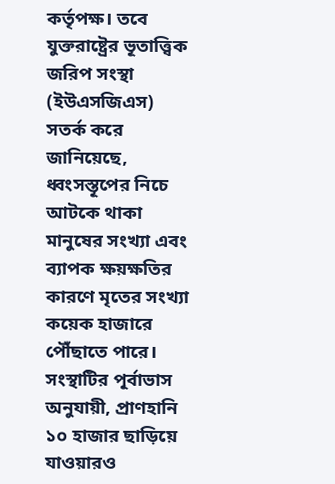কর্তৃপক্ষ। তবে যুক্তরাষ্ট্রের ভূতাত্ত্বিক জরিপ সংস্থা (ইউএসজিএস) সতর্ক করে জানিয়েছে, ধ্বংসস্তূপের নিচে আটকে থাকা মানুষের সংখ্যা এবং ব্যাপক ক্ষয়ক্ষতির কারণে মৃতের সংখ্যা কয়েক হাজারে পৌঁছাতে পারে। সংস্থাটির পূর্বাভাস অনুযায়ী, প্রাণহানি ১০ হাজার ছাড়িয়ে যাওয়ারও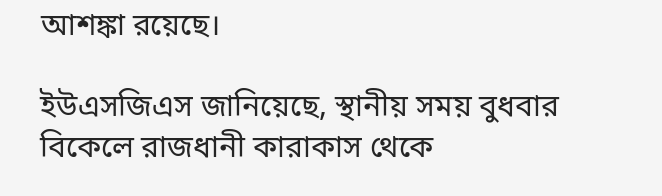আশঙ্কা রয়েছে।

ইউএসজিএস জানিয়েছে, স্থানীয় সময় বুধবার বিকেলে রাজধানী কারাকাস থেকে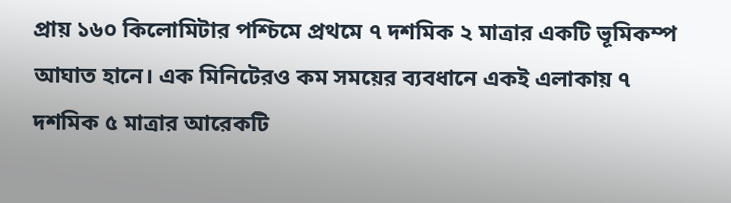প্রায় ১৬০ কিলোমিটার পশ্চিমে প্রথমে ৭ দশমিক ২ মাত্রার একটি ভূমিকম্প আঘাত হানে। এক মিনিটেরও কম সময়ের ব্যবধানে একই এলাকায় ৭ দশমিক ৫ মাত্রার আরেকটি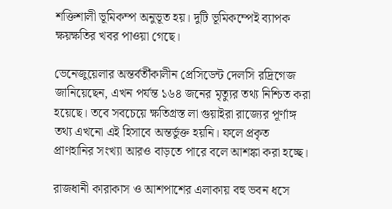শক্তিশালী ভূমিকম্প অনুভূত হয়। দুটি ভূমিকম্পেই ব্যাপক ক্ষয়ক্ষতির খবর পাওয়া গেছে।

ভেনেজুয়েলার অন্তর্বর্তীকালীন প্রেসিডেন্ট দেলসি রদ্রিগেজ জানিয়েছেন, এখন পর্যন্ত ১৬৪ জনের মৃত্যুর তথ্য নিশ্চিত করা হয়েছে। তবে সবচেয়ে ক্ষতিগ্রস্ত লা গুয়াইরা রাজ্যের পূর্ণাঙ্গ তথ্য এখনো এই হিসাবে অন্তর্ভুক্ত হয়নি। ফলে প্রকৃত প্রাণহানির সংখ্যা আরও বাড়তে পারে বলে আশঙ্কা করা হচ্ছে।

রাজধানী কারাকাস ও আশপাশের এলাকায় বহু ভবন ধসে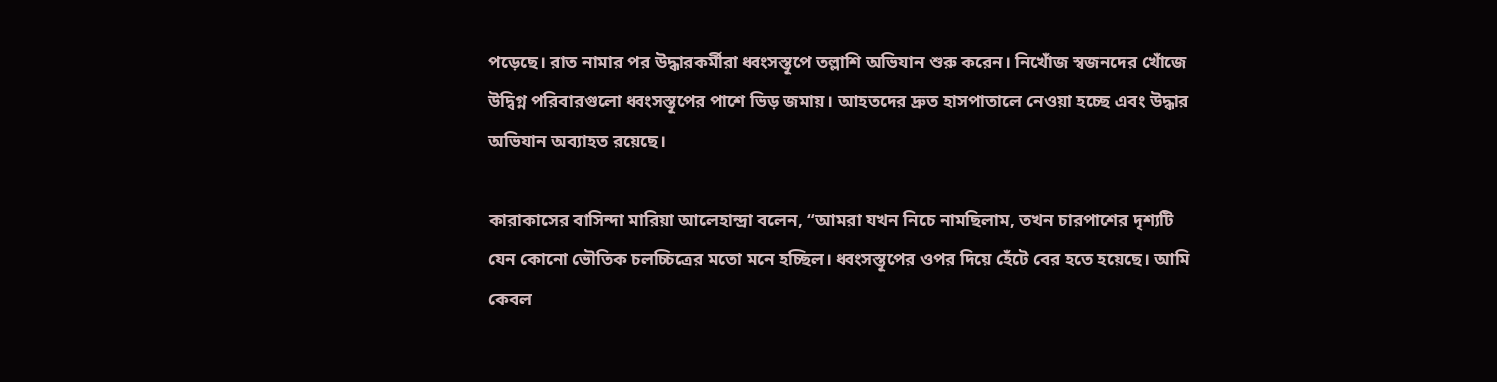পড়েছে। রাত নামার পর উদ্ধারকর্মীরা ধ্বংসস্তূপে তল্লাশি অভিযান শুরু করেন। নিখোঁজ স্বজনদের খোঁজে উদ্বিগ্ন পরিবারগুলো ধ্বংসস্তূপের পাশে ভিড় জমায়। আহতদের দ্রুত হাসপাতালে নেওয়া হচ্ছে এবং উদ্ধার অভিযান অব্যাহত রয়েছে।

কারাকাসের বাসিন্দা মারিয়া আলেহান্দ্রা বলেন, “আমরা যখন নিচে নামছিলাম, তখন চারপাশের দৃশ্যটি যেন কোনো ভৌতিক চলচ্চিত্রের মতো মনে হচ্ছিল। ধ্বংসস্তূপের ওপর দিয়ে হেঁটে বের হতে হয়েছে। আমি কেবল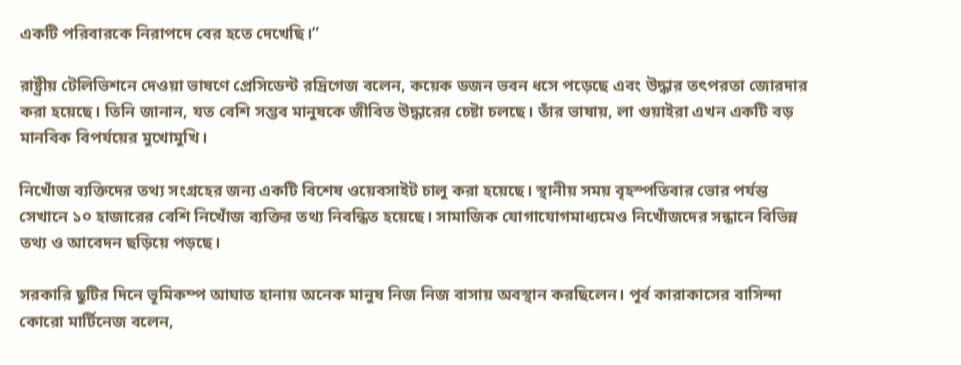একটি পরিবারকে নিরাপদে বের হতে দেখেছি।”

রাষ্ট্রীয় টেলিভিশনে দেওয়া ভাষণে প্রেসিডেন্ট রদ্রিগেজ বলেন, কয়েক ডজন ভবন ধসে পড়েছে এবং উদ্ধার তৎপরতা জোরদার করা হয়েছে। তিনি জানান, যত বেশি সম্ভব মানুষকে জীবিত উদ্ধারের চেষ্টা চলছে। তাঁর ভাষায়, লা গুয়াইরা এখন একটি বড় মানবিক বিপর্যয়ের মুখোমুখি।

নিখোঁজ ব্যক্তিদের তথ্য সংগ্রহের জন্য একটি বিশেষ ওয়েবসাইট চালু করা হয়েছে। স্থানীয় সময় বৃহস্পতিবার ভোর পর্যন্ত সেখানে ১০ হাজারের বেশি নিখোঁজ ব্যক্তির তথ্য নিবন্ধিত হয়েছে। সামাজিক যোগাযোগমাধ্যমেও নিখোঁজদের সন্ধানে বিভিন্ন তথ্য ও আবেদন ছড়িয়ে পড়ছে।

সরকারি ছুটির দিনে ভূমিকম্প আঘাত হানায় অনেক মানুষ নিজ নিজ বাসায় অবস্থান করছিলেন। পূর্ব কারাকাসের বাসিন্দা কোরো মার্টিনেজ বলেন,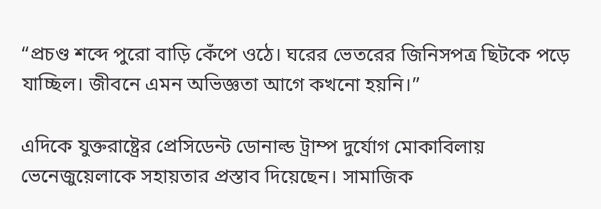“প্রচণ্ড শব্দে পুরো বাড়ি কেঁপে ওঠে। ঘরের ভেতরের জিনিসপত্র ছিটকে পড়ে যাচ্ছিল। জীবনে এমন অভিজ্ঞতা আগে কখনো হয়নি।”

এদিকে যুক্তরাষ্ট্রের প্রেসিডেন্ট ডোনাল্ড ট্রাম্প দুর্যোগ মোকাবিলায় ভেনেজুয়েলাকে সহায়তার প্রস্তাব দিয়েছেন। সামাজিক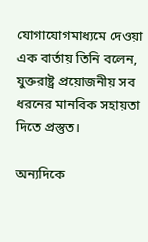যোগাযোগমাধ্যমে দেওয়া এক বার্তায় তিনি বলেন, যুক্তরাষ্ট্র প্রয়োজনীয় সব ধরনের মানবিক সহায়তা দিতে প্রস্তুত।

অন্যদিকে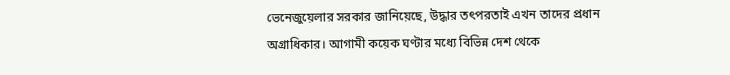ভেনেজুয়েলার সরকার জানিয়েছে, উদ্ধার তৎপরতাই এখন তাদের প্রধান অগ্রাধিকার। আগামী কয়েক ঘণ্টার মধ্যে বিভিন্ন দেশ থেকে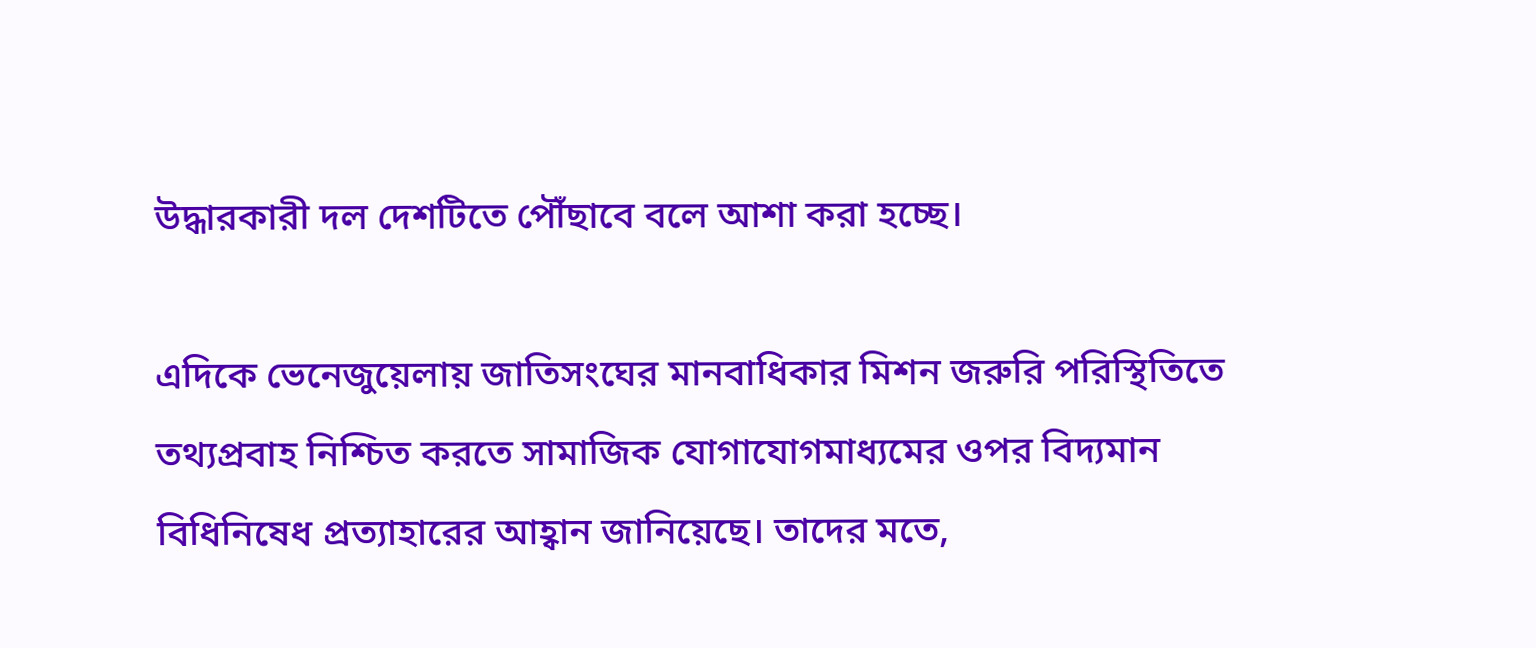উদ্ধারকারী দল দেশটিতে পৌঁছাবে বলে আশা করা হচ্ছে।

এদিকে ভেনেজুয়েলায় জাতিসংঘের মানবাধিকার মিশন জরুরি পরিস্থিতিতে তথ্যপ্রবাহ নিশ্চিত করতে সামাজিক যোগাযোগমাধ্যমের ওপর বিদ্যমান বিধিনিষেধ প্রত্যাহারের আহ্বান জানিয়েছে। তাদের মতে,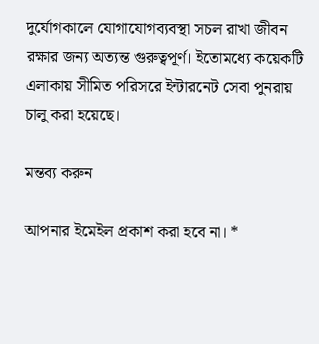দুর্যোগকালে যোগাযোগব্যবস্থা সচল রাখা জীবন রক্ষার জন্য অত্যন্ত গুরুত্বপূর্ণ। ইতোমধ্যে কয়েকটি এলাকায় সীমিত পরিসরে ইন্টারনেট সেবা পুনরায় চালু করা হয়েছে।

মন্তব্য করুন

আপনার ইমেইল প্রকাশ করা হবে না। *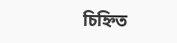চিহ্নিত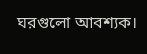ঘরগুলো আবশ্যক।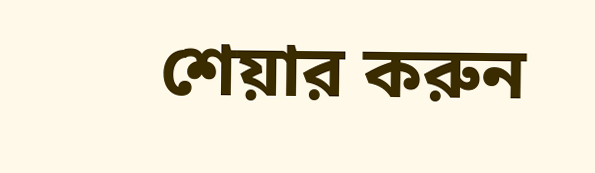শেয়ার করুন